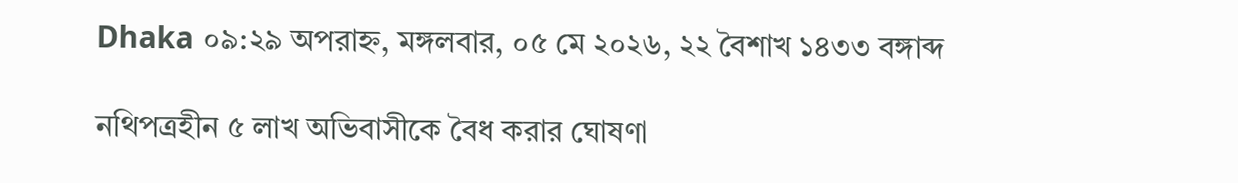Dhaka ০৯:২৯ অপরাহ্ন, মঙ্গলবার, ০৫ মে ২০২৬, ২২ বৈশাখ ১৪৩৩ বঙ্গাব্দ

নথিপত্রহীন ৫ লাখ অভিবাসীকে বৈধ করার ঘোষণা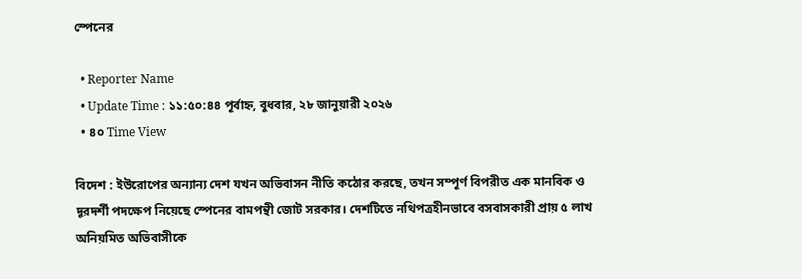স্পেনের

  • Reporter Name
  • Update Time : ১১:৫০:৪৪ পূর্বাহ্ন, বুধবার, ২৮ জানুয়ারী ২০২৬
  • ৪০ Time View

বিদেশ : ইউরোপের অন্যান্য দেশ যখন অভিবাসন নীতি কঠোর করছে, তখন সম্পূর্ণ বিপরীত এক মানবিক ও দূরদর্শী পদক্ষেপ নিয়েছে স্পেনের বামপন্থী জোট সরকার। দেশটিতে নথিপত্রহীনভাবে বসবাসকারী প্রায় ৫ লাখ অনিয়মিত অভিবাসীকে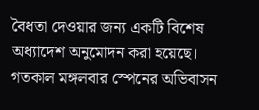বৈধতা দেওয়ার জন্য একটি বিশেষ অধ্যাদেশ অনুমোদন করা হয়েছে। গতকাল মঙ্গলবার স্পেনের অভিবাসন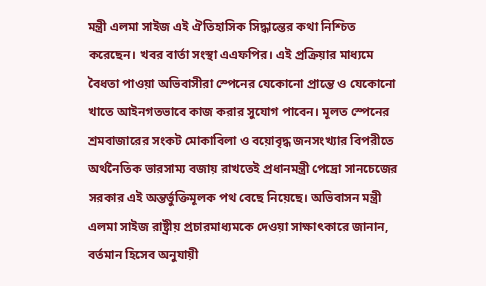মন্ত্রী এলমা সাইজ এই ঐতিহাসিক সিদ্ধান্তের কথা নিশ্চিত করেছেন। খবর বার্তা সংস্থা এএফপির। এই প্রক্রিয়ার মাধ্যমে বৈধতা পাওয়া অভিবাসীরা স্পেনের যেকোনো প্রান্তে ও যেকোনো খাতে আইনগতভাবে কাজ করার সুযোগ পাবেন। মূলত স্পেনের শ্রমবাজারের সংকট মোকাবিলা ও বয়োবৃদ্ধ জনসংখ্যার বিপরীতে অর্থনৈতিক ভারসাম্য বজায় রাখতেই প্রধানমন্ত্রী পেদ্রো সানচেজের সরকার এই অন্তর্ভুক্তিমূলক পথ বেছে নিয়েছে। অভিবাসন মন্ত্রী এলমা সাইজ রাষ্ট্রীয় প্রচারমাধ্যমকে দেওয়া সাক্ষাৎকারে জানান, বর্তমান হিসেব অনুযায়ী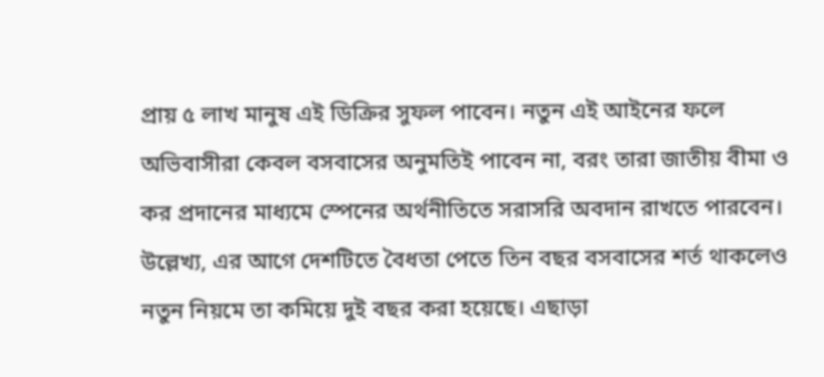প্রায় ৫ লাখ মানুষ এই ডিক্রির সুফল পাবেন। নতুন এই আইনের ফলে অভিবাসীরা কেবল বসবাসের অনুমতিই পাবেন না, বরং তারা জাতীয় বীমা ও কর প্রদানের মাধ্যমে স্পেনের অর্থনীতিতে সরাসরি অবদান রাখতে পারবেন। উল্লেখ্য, এর আগে দেশটিতে বৈধতা পেতে তিন বছর বসবাসের শর্ত থাকলেও নতুন নিয়মে তা কমিয়ে দুই বছর করা হয়েছে। এছাড়া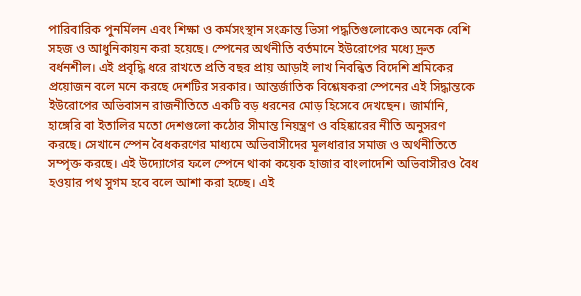পারিবারিক পুনর্মিলন এবং শিক্ষা ও কর্মসংস্থান সংক্রান্ত ভিসা পদ্ধতিগুলোকেও অনেক বেশি সহজ ও আধুনিকায়ন করা হয়েছে। স্পেনের অর্থনীতি বর্তমানে ইউরোপের মধ্যে দ্রুত বর্ধনশীল। এই প্রবৃদ্ধি ধরে রাখতে প্রতি বছর প্রায় আড়াই লাখ নিবন্ধিত বিদেশি শ্রমিকের প্রয়োজন বলে মনে করছে দেশটির সরকার। আন্তর্জাতিক বিশ্লেষকরা স্পেনের এই সিদ্ধান্তকে ইউরোপের অভিবাসন রাজনীতিতে একটি বড় ধরনের মোড় হিসেবে দেখছেন। জার্মানি, হাঙ্গেরি বা ইতালির মতো দেশগুলো কঠোর সীমান্ত নিয়ন্ত্রণ ও বহিষ্কারের নীতি অনুসরণ করছে। সেখানে স্পেন বৈধকরণের মাধ্যমে অভিবাসীদের মূলধারার সমাজ ও অর্থনীতিতে সম্পৃক্ত করছে। এই উদ্যোগের ফলে স্পেনে থাকা কয়েক হাজার বাংলাদেশি অভিবাসীরও বৈধ হওয়ার পথ সুগম হবে বলে আশা করা হচ্ছে। এই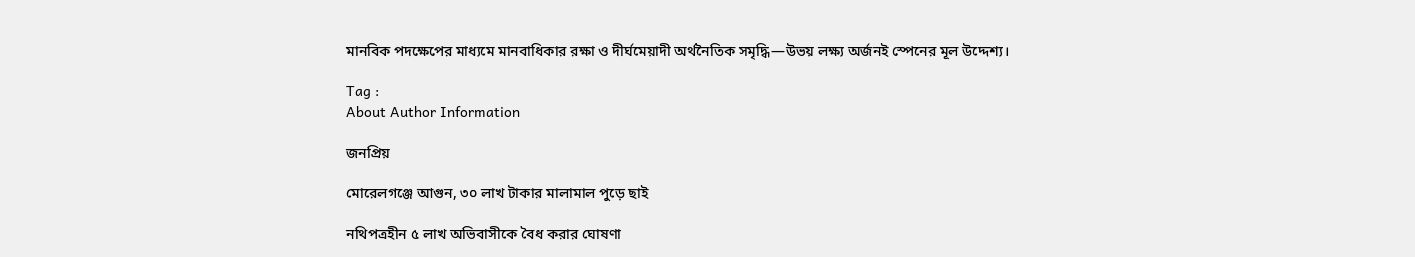মানবিক পদক্ষেপের মাধ্যমে মানবাধিকার রক্ষা ও দীর্ঘমেয়াদী অর্থনৈতিক সমৃদ্ধি—উভয় লক্ষ্য অর্জনই স্পেনের মূল উদ্দেশ্য।

Tag :
About Author Information

জনপ্রিয়

মোরেলগঞ্জে আগুন, ৩০ লাখ টাকার মালামাল পুড়ে ছাই

নথিপত্রহীন ৫ লাখ অভিবাসীকে বৈধ করার ঘোষণা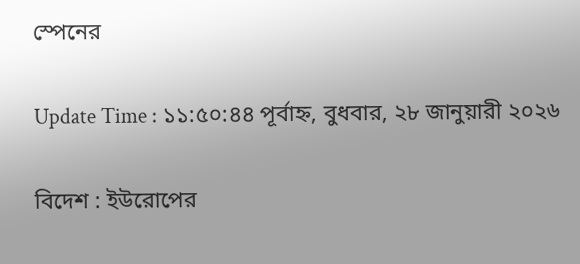স্পেনের

Update Time : ১১:৫০:৪৪ পূর্বাহ্ন, বুধবার, ২৮ জানুয়ারী ২০২৬

বিদেশ : ইউরোপের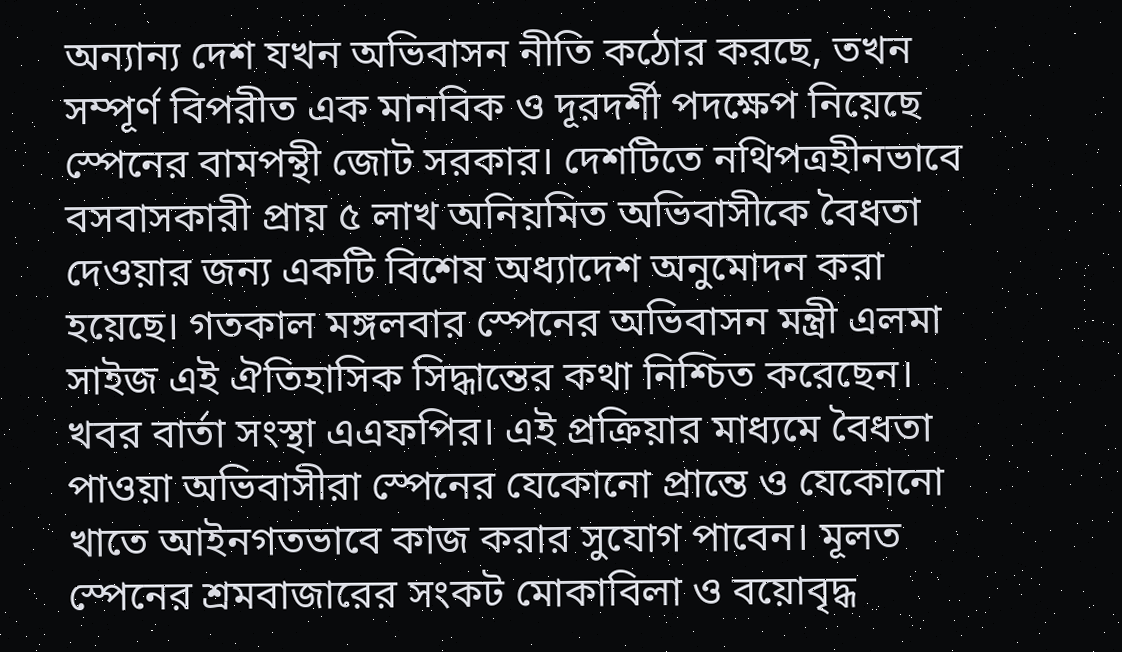অন্যান্য দেশ যখন অভিবাসন নীতি কঠোর করছে, তখন সম্পূর্ণ বিপরীত এক মানবিক ও দূরদর্শী পদক্ষেপ নিয়েছে স্পেনের বামপন্থী জোট সরকার। দেশটিতে নথিপত্রহীনভাবে বসবাসকারী প্রায় ৫ লাখ অনিয়মিত অভিবাসীকে বৈধতা দেওয়ার জন্য একটি বিশেষ অধ্যাদেশ অনুমোদন করা হয়েছে। গতকাল মঙ্গলবার স্পেনের অভিবাসন মন্ত্রী এলমা সাইজ এই ঐতিহাসিক সিদ্ধান্তের কথা নিশ্চিত করেছেন। খবর বার্তা সংস্থা এএফপির। এই প্রক্রিয়ার মাধ্যমে বৈধতা পাওয়া অভিবাসীরা স্পেনের যেকোনো প্রান্তে ও যেকোনো খাতে আইনগতভাবে কাজ করার সুযোগ পাবেন। মূলত স্পেনের শ্রমবাজারের সংকট মোকাবিলা ও বয়োবৃদ্ধ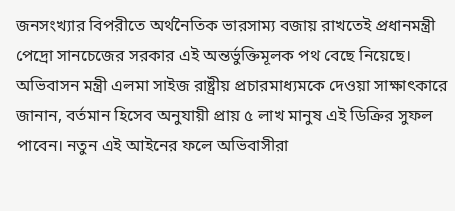জনসংখ্যার বিপরীতে অর্থনৈতিক ভারসাম্য বজায় রাখতেই প্রধানমন্ত্রী পেদ্রো সানচেজের সরকার এই অন্তর্ভুক্তিমূলক পথ বেছে নিয়েছে। অভিবাসন মন্ত্রী এলমা সাইজ রাষ্ট্রীয় প্রচারমাধ্যমকে দেওয়া সাক্ষাৎকারে জানান, বর্তমান হিসেব অনুযায়ী প্রায় ৫ লাখ মানুষ এই ডিক্রির সুফল পাবেন। নতুন এই আইনের ফলে অভিবাসীরা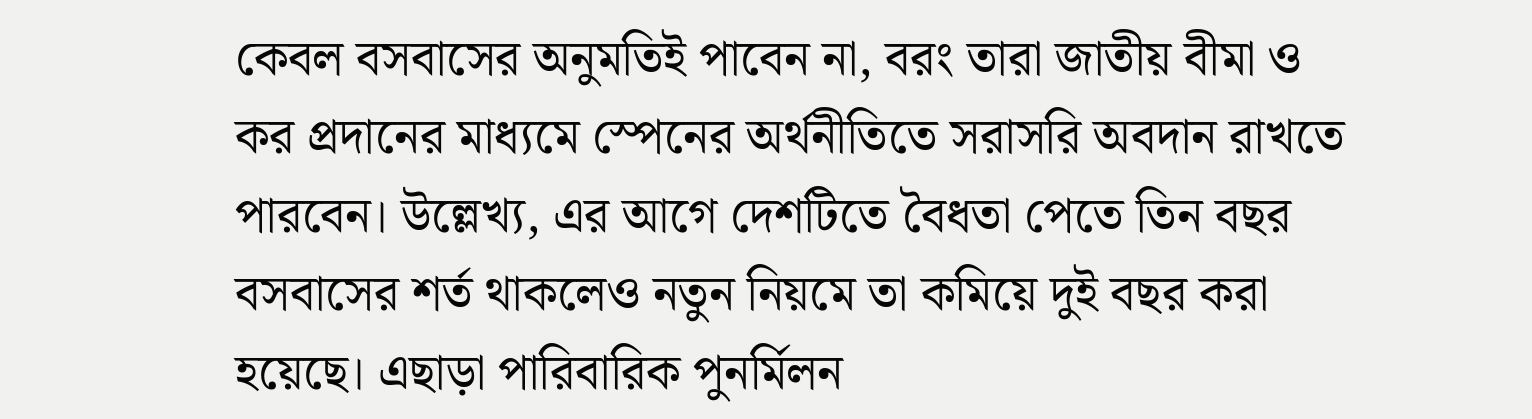কেবল বসবাসের অনুমতিই পাবেন না, বরং তারা জাতীয় বীমা ও কর প্রদানের মাধ্যমে স্পেনের অর্থনীতিতে সরাসরি অবদান রাখতে পারবেন। উল্লেখ্য, এর আগে দেশটিতে বৈধতা পেতে তিন বছর বসবাসের শর্ত থাকলেও নতুন নিয়মে তা কমিয়ে দুই বছর করা হয়েছে। এছাড়া পারিবারিক পুনর্মিলন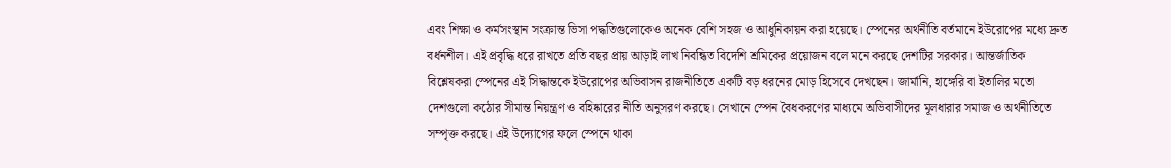এবং শিক্ষা ও কর্মসংস্থান সংক্রান্ত ভিসা পদ্ধতিগুলোকেও অনেক বেশি সহজ ও আধুনিকায়ন করা হয়েছে। স্পেনের অর্থনীতি বর্তমানে ইউরোপের মধ্যে দ্রুত বর্ধনশীল। এই প্রবৃদ্ধি ধরে রাখতে প্রতি বছর প্রায় আড়াই লাখ নিবন্ধিত বিদেশি শ্রমিকের প্রয়োজন বলে মনে করছে দেশটির সরকার। আন্তর্জাতিক বিশ্লেষকরা স্পেনের এই সিদ্ধান্তকে ইউরোপের অভিবাসন রাজনীতিতে একটি বড় ধরনের মোড় হিসেবে দেখছেন। জার্মানি, হাঙ্গেরি বা ইতালির মতো দেশগুলো কঠোর সীমান্ত নিয়ন্ত্রণ ও বহিষ্কারের নীতি অনুসরণ করছে। সেখানে স্পেন বৈধকরণের মাধ্যমে অভিবাসীদের মূলধারার সমাজ ও অর্থনীতিতে সম্পৃক্ত করছে। এই উদ্যোগের ফলে স্পেনে থাকা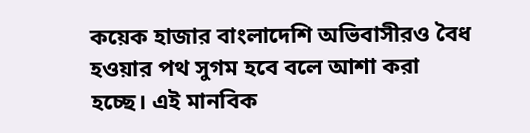কয়েক হাজার বাংলাদেশি অভিবাসীরও বৈধ হওয়ার পথ সুগম হবে বলে আশা করা হচ্ছে। এই মানবিক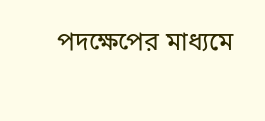পদক্ষেপের মাধ্যমে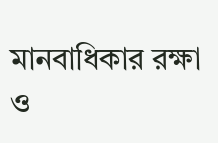মানবাধিকার রক্ষা ও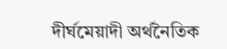দীর্ঘমেয়াদী অর্থনৈতিক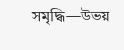সমৃদ্ধি—উভয়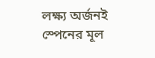লক্ষ্য অর্জনই স্পেনের মূল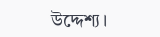উদ্দেশ্য।